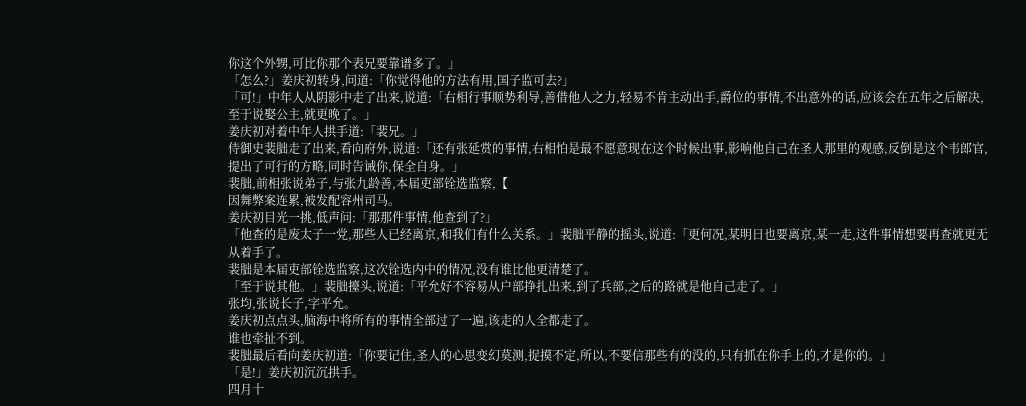你这个外甥,可比你那个表兄要靠谱多了。」
「怎么?」姜庆初转身,问道:「你觉得他的方法有用,国子监可去?」
「可!」中年人从阴影中走了出来,说道:「右相行事顺势利导,善借他人之力,轻易不肯主动出手,爵位的事情,不出意外的话,应该会在五年之后解决,至于说娶公主,就更晚了。」
姜庆初对着中年人拱手道:「裴兄。」
侍御史裴朏走了出来,看向府外,说道:「还有张延赏的事情,右相怕是最不愿意现在这个时候出事,影响他自己在圣人那里的观感,反倒是这个韦郎官,提出了可行的方略,同时告诫你,保全自身。」
裴朏,前相张说弟子,与张九龄善,本届吏部铨选监察,【
因舞弊案连累,被发配容州司马。
姜庆初目光一挑,低声问:「那那件事情,他查到了?」
「他查的是废太子一党,那些人已经离京,和我们有什么关系。」裴朏平静的摇头,说道:「更何况,某明日也要离京,某一走,这件事情想要再查就更无从着手了。
裴朏是本届吏部铨选监察,这次铨选内中的情况,没有谁比他更清楚了。
「至于说其他。」裴朏擡头,说道:「平允好不容易从户部挣扎出来,到了兵部,之后的路就是他自己走了。」
张均,张说长子,字平允。
姜庆初点点头,脑海中将所有的事情全部过了一遍,该走的人全都走了。
谁也牵扯不到。
裴朏最后看向姜庆初道:「你要记住,圣人的心思变幻莫测,捉摸不定,所以,不要信那些有的没的,只有抓在你手上的,才是你的。」
「是!」姜庆初沉沉拱手。
四月十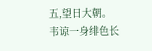五,望日大朝。
韦谅一身绯色长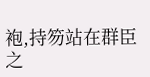袍,持笏站在群臣之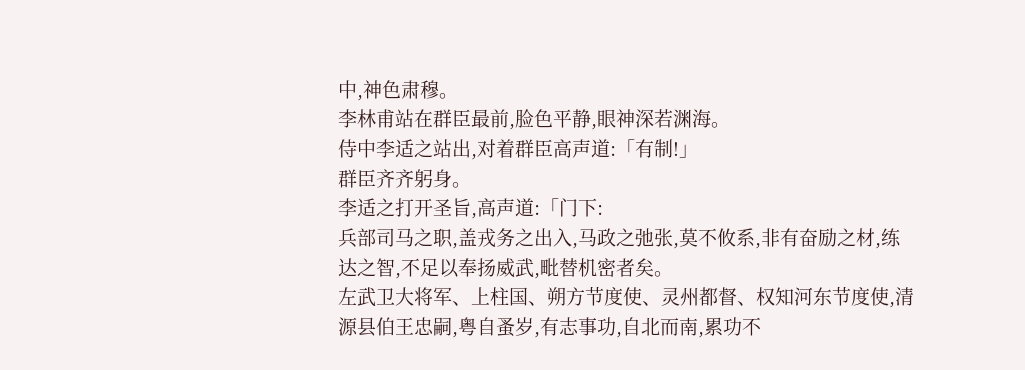中,神色肃穆。
李林甫站在群臣最前,脸色平静,眼神深若渊海。
侍中李适之站出,对着群臣高声道:「有制!」
群臣齐齐躬身。
李适之打开圣旨,高声道:「门下:
兵部司马之职,盖戎务之出入,马政之弛张,莫不攸系,非有奋励之材,练达之智,不足以奉扬威武,毗替机密者矣。
左武卫大将军、上柱国、朔方节度使、灵州都督、权知河东节度使,清源县伯王忠嗣,粤自蚤岁,有志事功,自北而南,累功不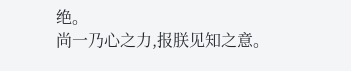绝。
尚一乃心之力,报朕见知之意。